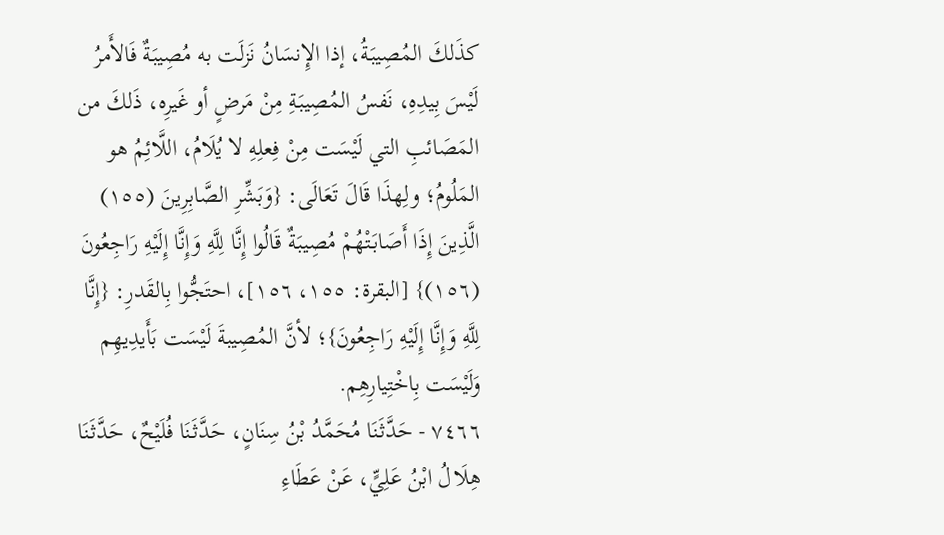كذَلكَ المُصِيبَةُ، إذا الإِنسَانُ نَزلَت به مُصِيبَةٌ فَالأَمرُ لَيْسَ بِيدِهِ، نَفسُ المُصِيبَةِ مِنْ مَرضٍ أو غَيرِه، ذَلكَ من المَصَائبِ التي لَيْسَت مِنْ فِعلِهِ لا يُلَامُ، اللَّائِمُ هو المَلُومُ؛ ولِهذَا قَالَ تَعَالَى: {وَبَشِّرِ الصَّابِرِينَ (١٥٥) الَّذِينَ إِذَا أَصَابَتْهُمْ مُصِيبَةٌ قَالُوا إِنَّا لِلَّهِ وَإِنَّا إِلَيْهِ رَاجِعُونَ (١٥٦)} [البقرة: ١٥٥، ١٥٦]، احتَجُّوا بِالقَدرِ: {إِنَّا لِلَّهِ وَإِنَّا إِلَيْهِ رَاجِعُونَ}؛ لأنَّ المُصِيبةَ لَيْسَت بَأَيدِيهِم وَلَيْسَت بِاخْتِيارِهِم.
٧٤٦٦ - حَدَّثَنَا مُحَمَّدُ بْنُ سِنَانٍ، حَدَّثَنَا فُلَيْحٌ، حَدَّثَنَا هِلَالُ ابْنُ عَلِيٍّ، عَنْ عَطَاءِ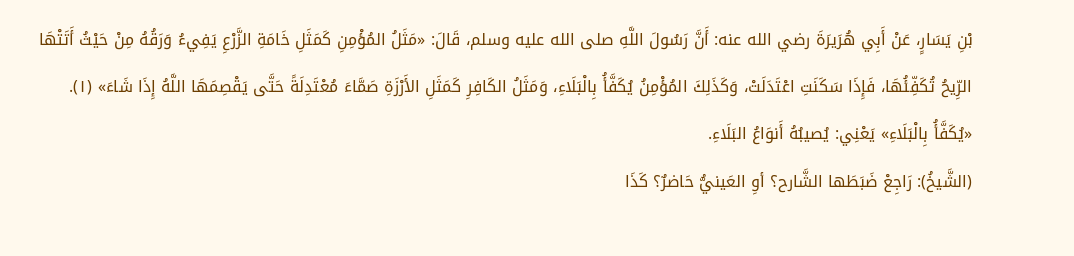بْنِ يَسَارٍ، عَنْ أَبِي هُرَيرَةَ رضي الله عنه: أَنَّ رَسُولَ اللَّهِ صلى الله عليه وسلم، قَالَ: «مَثَلُ المُؤْمِنِ كَمَثَلِ خَامَةِ الزَّرْعِ يَفِيءُ وَرَقُهُ مِنْ حَيْثُ أَتَتْهَا الرِّيحُ تُكَفِّئُهَا، فَإِذَا سَكَنَتِ اعْتَدَلَتْ، وَكَذَلِكَ المُؤْمِنُ يُكَفَّأُ بِالْبَلَاءِ، وَمَثَلُ الكَافِرِ كَمَثَلِ الأَرْزَةِ صَمَّاءَ مُعْتَدِلَةً حَتَّى يَقْصِمَهَا اللَّهُ إِذَا شَاءَ» (١).
«يُكَفَّأُ بِالْبَلَاءِ» يَعْنِي: يُصيبُهُ أَنوَاعُ البَلَاءِ.
(الشَّيخُ): رَاجِعْ ضَبَطَها الشَّارح؟ أوِ العَينيُّ حَاضرٌ؟ كَذَا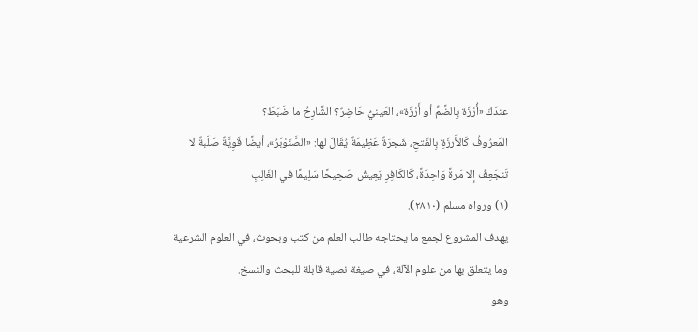عندَكَ «أُرْزَة بِالضَّمِّ أو أَرْزَة»، العَينيُّ حَاضِرٌ؟ الشَّارِحُ ما ضَبَطَ؟
المَعرُوفُ كَالأَرزَةِ بِالفَتحِ، شَجرَةٌ عَظِيمَةٌ يُقَالَ لها: «الصَّنَوْبَرُ»، أيضًا قَوِيَّةٌ صَلَبةٌ لا تَنجَعِفُ إلا مَرةً وَاحِدَةً، كَالكَافِرِ يَعِيشُ صَحِيحًا سَلِيمًا في الغَالِبِ
(١) ورواه مسلم (٢٨١٠).
يهدف المشروع لجمع ما يحتاجه طالب العلم من كتب وبحوث، في العلوم الشرعية وما يتعلق بها من علوم الآلة، في صيغة نصية قابلة للبحث والنسخ.
وهو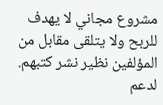مشروع مجاني لا يهدف للربح ولا يتلقى مقابل من المؤلفين نظير نشر كتبهم.
لدعم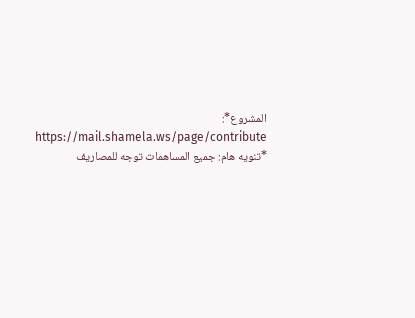المشروع*: https://mail.shamela.ws/page/contribute
*تنويه هام: جميع المساهمات توجه للمصاريف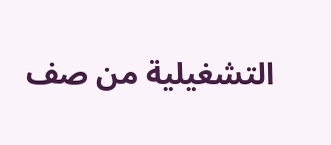التشغيلية من صف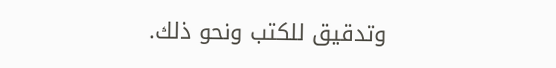وتدقيق للكتب ونحو ذلك.